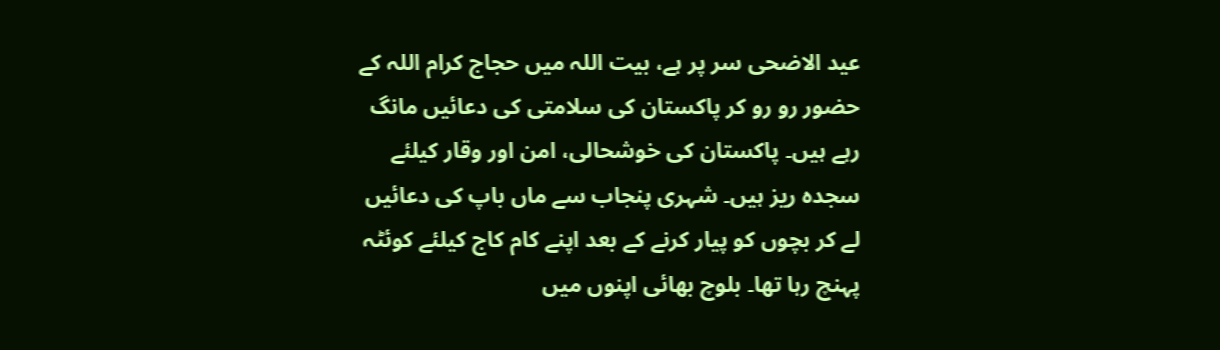عید الاضحی سر پر ہے، بیت اللہ میں حجاج کرام اللہ کے حضور رو رو کر پاکستان کی سلامتی کی دعائیں مانگ رہے ہیں۔ پاکستان کی خوشحالی، امن اور وقار کیلئے سجدہ ریز ہیں۔ شہری پنجاب سے ماں باپ کی دعائیں لے کر بچوں کو پیار کرنے کے بعد اپنے کام کاج کیلئے کوئٹہ پہنچ رہا تھا۔ بلوچ بھائی اپنوں میں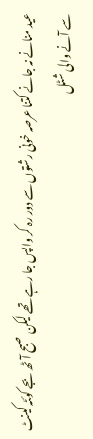عید منانے نہ جانے کتنا عرصہ خونی رشتوں سے دور رہ کر واپس جا رہے تھے لیکن صبح آٹھ بجے کوئٹہ کینٹ سے آنے والی شٹل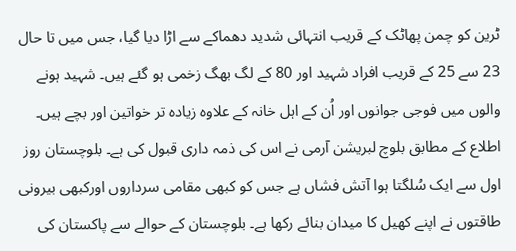ٹرین کو چمن پھاٹک کے قریب انتہائی شدید دھماکے سے اڑا دیا گیا، جس میں تا حال 23 سے 25 کے قریب افراد شہید اور 80 کے لگ بھگ زخمی ہو گئے ہیں۔ شہید ہونے والوں میں فوجی جوانوں اور اُن کے اہل خانہ کے علاوہ زیادہ تر خواتین اور بچے ہیں۔ اطلاع کے مطابق بلوچ لبریشن آرمی نے اس کی ذمہ داری قبول کی ہے۔ بلوچستان روز اول سے ایک سُلگتا ہوا آتش فشاں ہے جس کو کبھی مقامی سرداروں اورکبھی بیرونی طاقتوں نے اپنے کھیل کا میدان بنائے رکھا ہے۔ بلوچستان کے حوالے سے پاکستان کی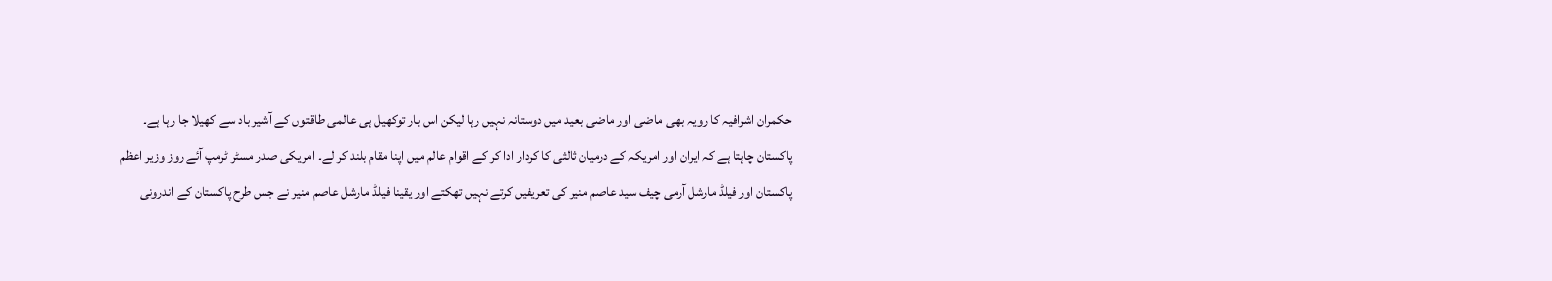حکمران اشرافیہ کا رویہ بھی ماضی اور ماضی بعید میں دوستانہ نہیں رہا لیکن اس بار توکھیل ہی عالمی طاقتوں کے آشیر باد سے کھیلا جا رہا ہے۔ پاکستان چاہتا ہے کہ ایران اور امریکہ کے درمیان ثالثی کا کردار ادا کر کے اقوام عالم میں اپنا مقام بلند کر لے۔ امریکی صدر مسٹر ٹرمپ آئے روز وزیر اعظم پاکستان اور فیلڈ مارشل آرمی چیف سید عاصم منیر کی تعریفیں کرتے نہیں تھکتے اور یقینا فیلڈ مارشل عاصم منیر نے جس طرح پاکستان کے اندرونی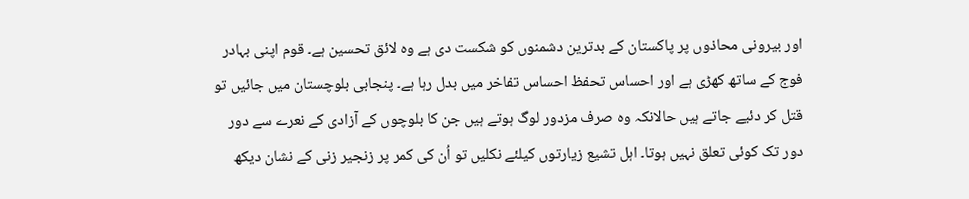اور بیرونی محاذوں پر پاکستان کے بدترین دشمنوں کو شکست دی ہے وہ لائق تحسین ہے۔ قوم اپنی بہادر فوج کے ساتھ کھڑی ہے اور احساس تحفظ احساس تفاخر میں بدل رہا ہے۔ پنجابی بلوچستان میں جائیں تو قتل کر دئیے جاتے ہیں حالانکہ وہ صرف مزدور لوگ ہوتے ہیں جن کا بلوچوں کے آزادی کے نعرے سے دور دور تک کوئی تعلق نہیں ہوتا۔ اہل تشیع زیارتوں کیلئے نکلیں تو اُن کی کمر پر زنجیر زنی کے نشان دیکھ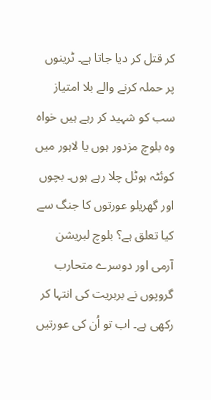کر قتل کر دیا جاتا ہے۔ ٹرینوں پر حملہ کرنے والے بلا امتیاز سب کو شہید کر رہے ہیں خواہ وہ بلوچ مزدور ہوں یا لاہور میں کوئٹہ ہوٹل چلا رہے ہوں۔ بچوں اور گھریلو عورتوں کا جنگ سے کیا تعلق ہے؟ بلوچ لبریشن آرمی اور دوسرے متحارب گروپوں نے بربریت کی انتہا کر رکھی ہے۔ اب تو اُن کی عورتیں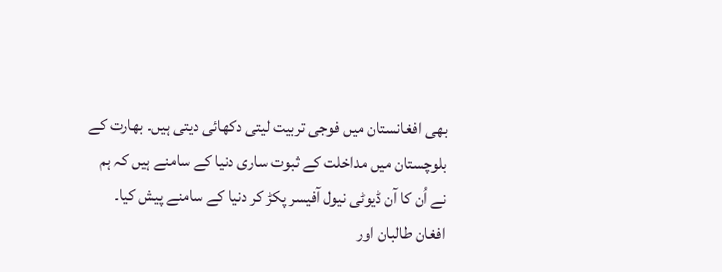بھی افغانستان میں فوجی تربیت لیتی دکھائی دیتی ہیں۔ بھارت کے بلوچستان میں مداخلت کے ثبوت ساری دنیا کے سامنے ہیں کہ ہم نے اُن کا آن ڈیوٹی نیول آفیسر پکڑ کر دنیا کے سامنے پیش کیا۔ افغان طالبان اور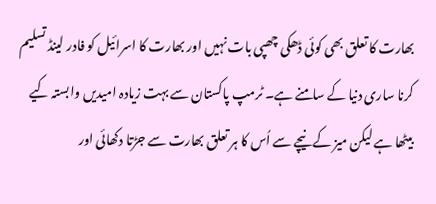بھارت کا تعلق بھی کوئی ڈھکی چھپی بات نہیں اور بھارت کا اسرائیل کو فادر لینڈ تسلیم کرنا ساری دنیا کے سامنے ہے۔ ٹرمپ پاکستان سے بہت زیادہ امیدیں وابستہ کیے بیٹھا ہے لیکن میز کے نیچے سے اُس کا ہر تعلق بھارت سے جڑتا دکھائی اور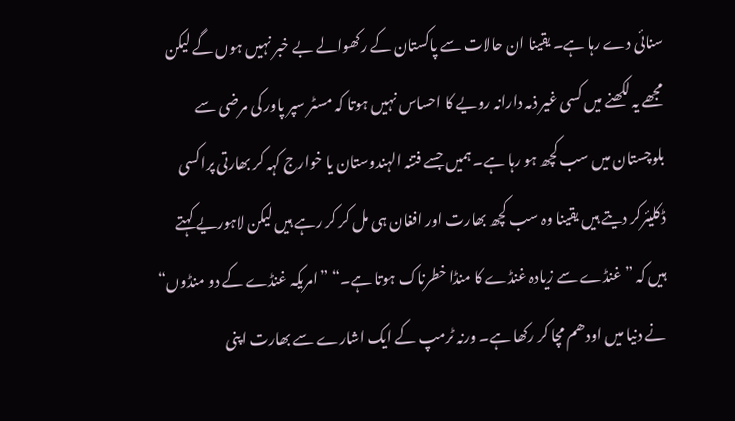سنائی دے رہا ہے۔ یقینا ان حالات سے پاکستان کے رکھوالے بے خبر نہیں ہوں گے لیکن مجھے یہ لکھنے میں کسی غیر ذمہ دارانہ رویے کا احساس نہیں ہوتا کہ مسٹر سپر پاور کی مرضی سے بلوچستان میں سب کچھ ہو رہا ہے۔ ہمیں جسے فتنہ الہندوستان یا خوارج کہہ کر بھارتی پراکسی ڈکلیئرکر دیتے ہیں یقینا وہ سب کچھ بھارت اور افغان ہی مل کر کر رہے ہیں لیکن لاہوریے کہتے ہیں کہ ”غنڈے سے زیادہ غنڈے کا منڈا خطرناک ہوتا ہے۔“ ”امریکہ غنڈے کے دو منڈوں“ نے دنیا میں اودھم مچا کر رکھا ہے۔ ورنہ ٹرمپ کے ایک اشارے سے بھارت اپنی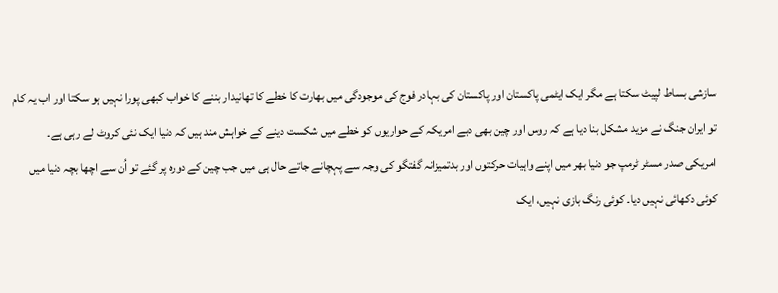سازشی بساط لپیٹ سکتا ہے مگر ایک ایٹمی پاکستان اور پاکستان کی بہادر فوج کی موجودگی میں بھارت کا خطے کا تھانیدار بننے کا خواب کبھی پورا نہیں ہو سکتا اور اب یہ کام تو ایران جنگ نے مزید مشکل بنا دیا ہے کہ روس اور چین بھی دبے امریکہ کے حواریوں کو خطے میں شکست دینے کے خواہش مند ہیں کہ دنیا ایک نئی کروٹ لے رہی ہے۔
امریکی صدر مسٹر ٹرمپ جو دنیا بھر میں اپنے واہیات حرکتوں اور بدتمیزانہ گفتگو کی وجہ سے پہچانے جاتے حال ہی میں جب چین کے دورہ پر گئے تو اُن سے اچھا بچہ دنیا میں کوئی دکھائی نہیں دیا۔ کوئی رنگ بازی نہیں، ایک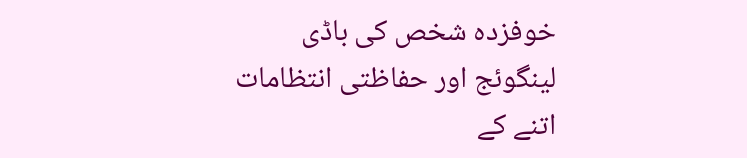خوفزدہ شخص کی باڈی لینگوئج اور حفاظتی انتظامات اتنے کے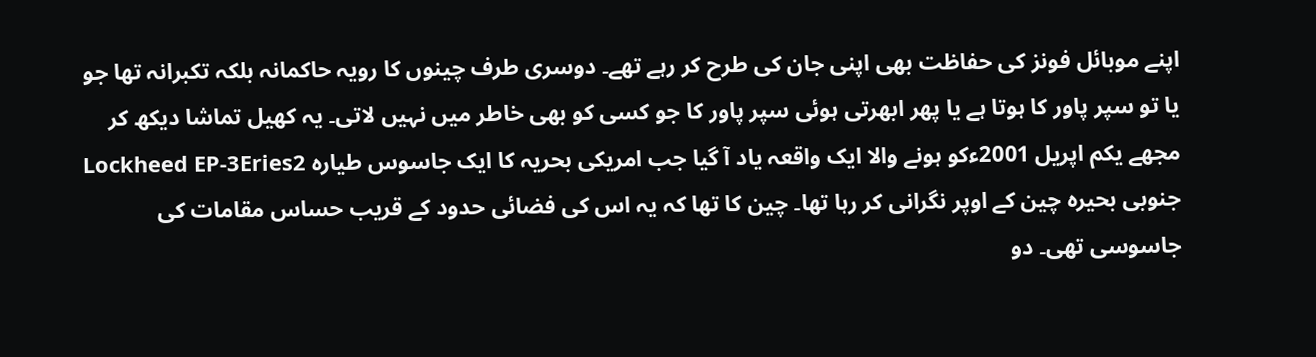اپنے موبائل فونز کی حفاظت بھی اپنی جان کی طرح کر رہے تھے۔ دوسری طرف چینوں کا رویہ حاکمانہ بلکہ تکبرانہ تھا جو یا تو سپر پاور کا ہوتا ہے یا پھر ابھرتی ہوئی سپر پاور کا جو کسی کو بھی خاطر میں نہیں لاتی۔ یہ کھیل تماشا دیکھ کر مجھے یکم اپریل 2001ءکو ہونے والا ایک واقعہ یاد آ گیا جب امریکی بحریہ کا ایک جاسوس طیارہ Lockheed EP-3Eries2 جنوبی بحیرہ چین کے اوپر نگرانی کر رہا تھا۔ چین کا تھا کہ یہ اس کی فضائی حدود کے قریب حساس مقامات کی جاسوسی تھی۔ دو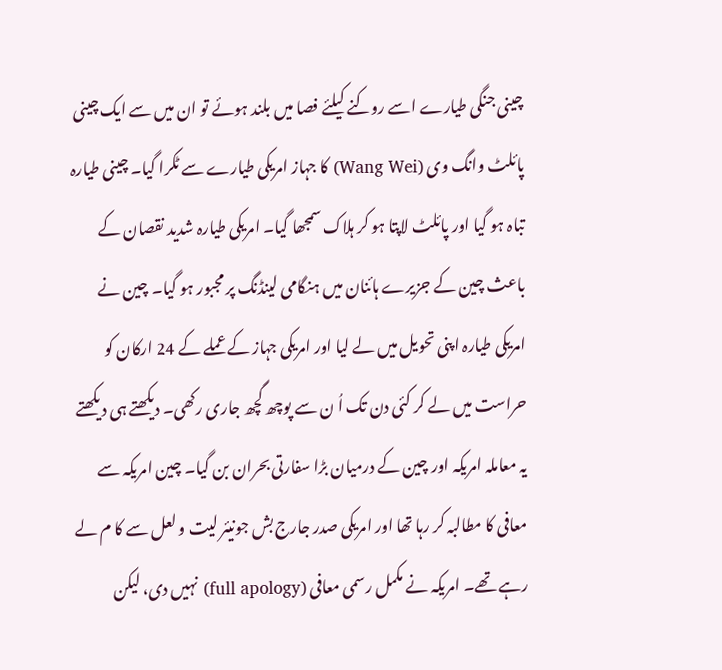چینی جنگی طیارے اسے روکنے کیلئے فصا میں بلند ہوئے تو ان میں سے ایک چینی پائلٹ وانگ وی (Wang Wei) کا جہاز امریکی طیارے سے ٹکرا گیا۔ چینی طیارہ تباہ ہو گیا اور پائلٹ لاپتا ہو کر ہلاک سمجھا گیا۔ امریکی طیارہ شدید نقصان کے باعث چین کے جزیرے ہائنان میں ہنگامی لینڈنگ پر مجبور ہو گیا۔ چین نے امریکی طیارہ اپنی تحویل میں لے لیا اور امریکی جہاز کے عملے کے 24 ارکان کو حراست میں لے کر کئی دن تک اُ ن سے پوچھ گچھ جاری رکھی۔ دیکھتے ہی دیکھتے یہ معاملہ امریکہ اور چین کے درمیان بڑا سفارتی بحران بن گیا۔ چین امریکہ سے معافی کا مطالبہ کر رہا تھا اور امریکی صدر جارج بش جونیئر لیت و لعل سے کا م لے رہے تھے۔ امریکہ نے مکمل رسمی معافی (full apology) نہیں دی، لیکن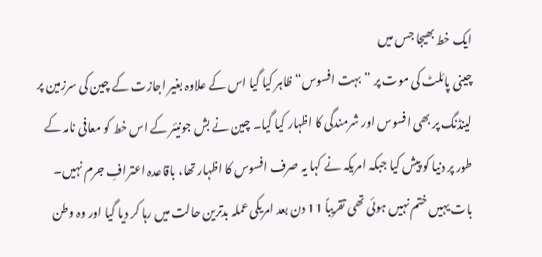ایک خط بھیجا جس میں
چینی پائلٹ کی موت پر ”بہت افسوس“ ظاہر کیا گیا اس کے علاوہ بغیر اجازت کے چین کی سرزمین پر لینڈنگ پر بھی افسوس اور شرمندگی کا اظہار کیا گیا۔ چین نے بش جونیئر کے اس خط کو معافی نامہ کے طور پر دنیا کو پیش کیا جبکہ امریکہ نے کہا یہ صرف افسوس کا اظہار تھا، باقاعدہ اعترافِ جرم نہیں۔ بات یہیں ختم نہیں ہوئی تھی تقریباً 11 دن بعد امریکی عملہ بدترین حالت میں رہا کر دیا گیا اور وہ وطن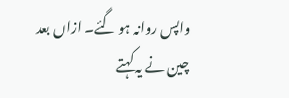واپس روانہ ہو گئے۔ ازاں بعد چین نے یہ کہتے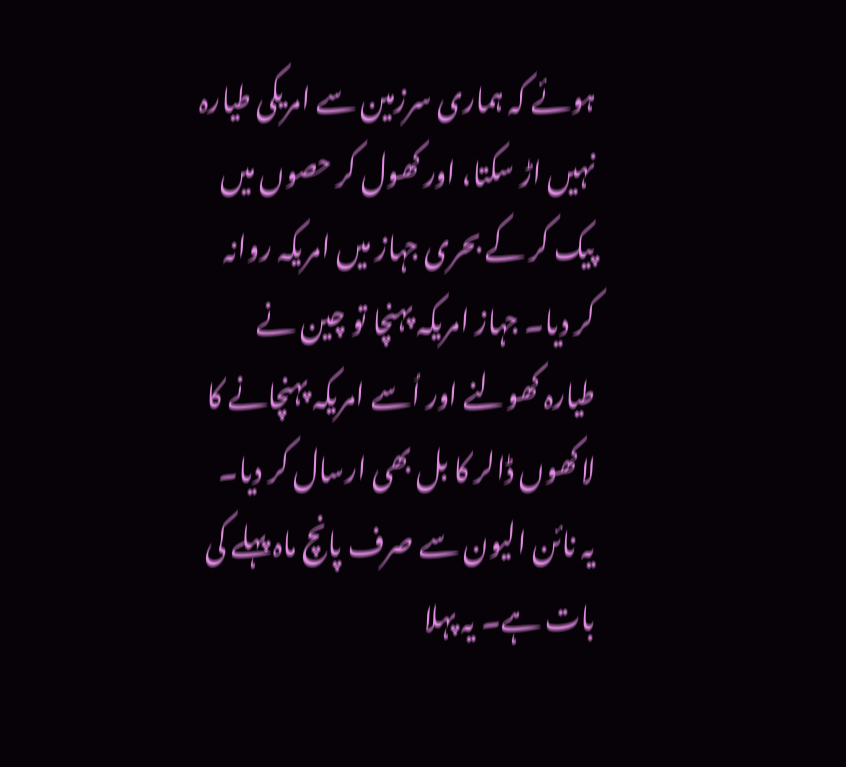ہوئے کہ ہماری سرزمین سے امریکی طیارہ نہیں اڑ سکتا، اور کھول کر حصوں میں پیک کر کے بحری جہاز میں امریکہ روانہ کر دیا۔ جہاز امریکہ پہنچا تو چین نے طیارہ کھولنے اور اُسے امریکہ پہنچانے کا لاکھوں ڈالر کا بل بھی ارسال کر دیا۔ یہ نائن الیون سے صرف پانچ ماہ پہلے کی بات ہے۔ یہ پہلا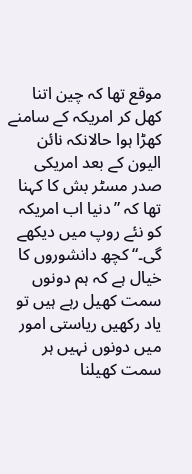موقع تھا کہ چین اتنا کھل کر امریکہ کے سامنے کھڑا ہوا حالانکہ نائن الیون کے بعد امریکی صدر مسٹر بش کا کہنا تھا کہ ”دنیا اب امریکہ کو نئے روپ میں دیکھے گی۔“ کچھ دانشوروں کا خیال ہے کہ ہم دونوں سمت کھیل رہے ہیں تو یاد رکھیں ریاستی امور میں دونوں نہیں ہر سمت کھیلنا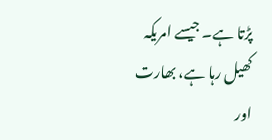پڑتا ہے۔ جیسے امریکہ کھیل رہا ہے، بھارت اور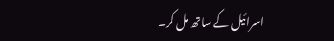اسرائیل کے ساتھ مل کر۔